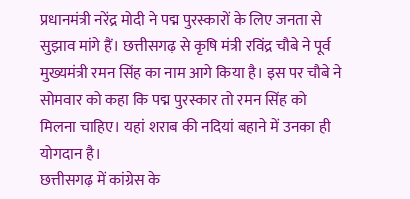प्रधानमंत्री नरेंद्र मोदी ने पद्म पुरस्कारों के लिए जनता से सुझाव मांगे हैं। छत्तीसगढ़ से कृषि मंत्री रविंद्र चौबे ने पूर्व मुख्यमंत्री रमन सिंह का नाम आगे किया है। इस पर चौबे ने सोमवार को कहा कि पद्म पुरस्कार तो रमन सिंह को मिलना चाहिए। यहां शराब की नदियां बहाने में उनका ही योगदान है।
छत्तीसगढ़ में कांग्रेस के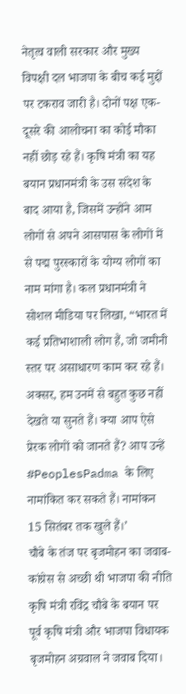नेतृत्व वाली सरकार और मुख्य विपक्षी दल भाजपा के बीच कई मुद्दों पर टकराव जारी है। दोनों पक्ष एक-दूसरे की आलोचना का कोई मौका नहीं छोड़ रहे हैं। कृषि मंत्री का यह बयान प्रधानमंत्री के उस संदेश के बाद आया है, जिसमें उन्होंने आम लोगों से अपने आसपास के लोगों में से पद्म पुरस्कारों के योग्य लोगों का नाम मांगा है। कल प्रधानमंत्री ने सोशल मीडिया पर लिखा, “भारत में कई प्रतिभाशाली लोग हैं, जो जमीनी स्तर पर असाधारण काम कर रहे हैं। अक्सर, हम उनमें से बहुत कुछ नहीं देखते या सुनते हैं। क्या आप ऐसे प्रेरक लोगों को जानते हैं? आप उन्हें #PeoplesPadma के लिए नामांकित कर सकते हैं। नामांकन 15 सितंबर तक खुले हैं।’
चौबे के तंज पर बृजमोहन का जवाब- कांग्रेस से अच्छी थी भाजपा की नीति
कृषि मंत्री रविंद्र चौबे के बयान पर पूर्व कृषि मंत्री और भाजपा विधायक बृजमोहन अग्रवाल ने जवाब दिया।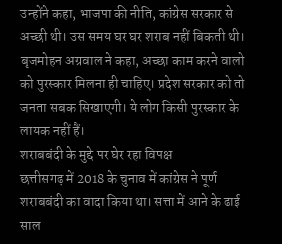उन्होंने कहा, भाजपा की नीति, कांग्रेस सरकार से अच्छी थी। उस समय घर घर शराब नहीं बिकती थी। बृजमोहन अग्रवाल ने कहा, अच्छा काम करने वालो को पुरस्कार मिलना ही चाहिए। प्रदेश सरकार को तो जनता सबक सिखाएगी। ये लोग किसी पुरस्कार के लायक नहीं हैं।
शराबबंदी के मुद्दे पर घेर रहा विपक्ष
छत्तीसगढ़ में 2018 के चुनाव में कांग्रेस ने पूर्ण शराबबंदी का वादा किया था। सत्ता में आने के ढाई साल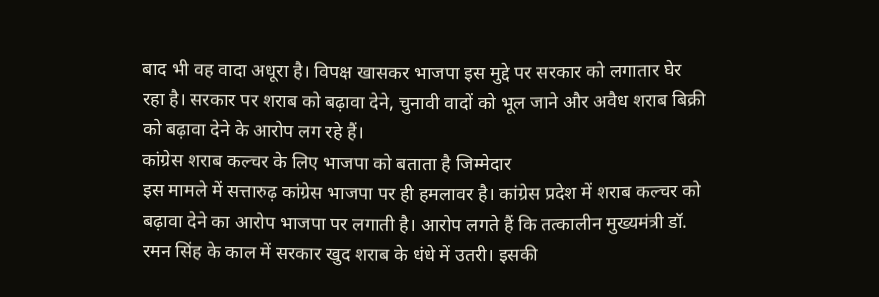बाद भी वह वादा अधूरा है। विपक्ष खासकर भाजपा इस मुद्दे पर सरकार को लगातार घेर रहा है। सरकार पर शराब को बढ़ावा देने, चुनावी वादों को भूल जाने और अवैध शराब बिक्री को बढ़ावा देने के आरोप लग रहे हैं।
कांग्रेस शराब कल्चर के लिए भाजपा को बताता है जिम्मेदार
इस मामले में सत्तारुढ़ कांग्रेस भाजपा पर ही हमलावर है। कांग्रेस प्रदेश में शराब कल्चर को बढ़ावा देने का आरोप भाजपा पर लगाती है। आरोप लगते हैं कि तत्कालीन मुख्यमंत्री डॉ. रमन सिंह के काल में सरकार खुद शराब के धंधे में उतरी। इसकी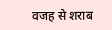वजह से शराब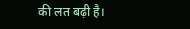की लत बढ़ी है।